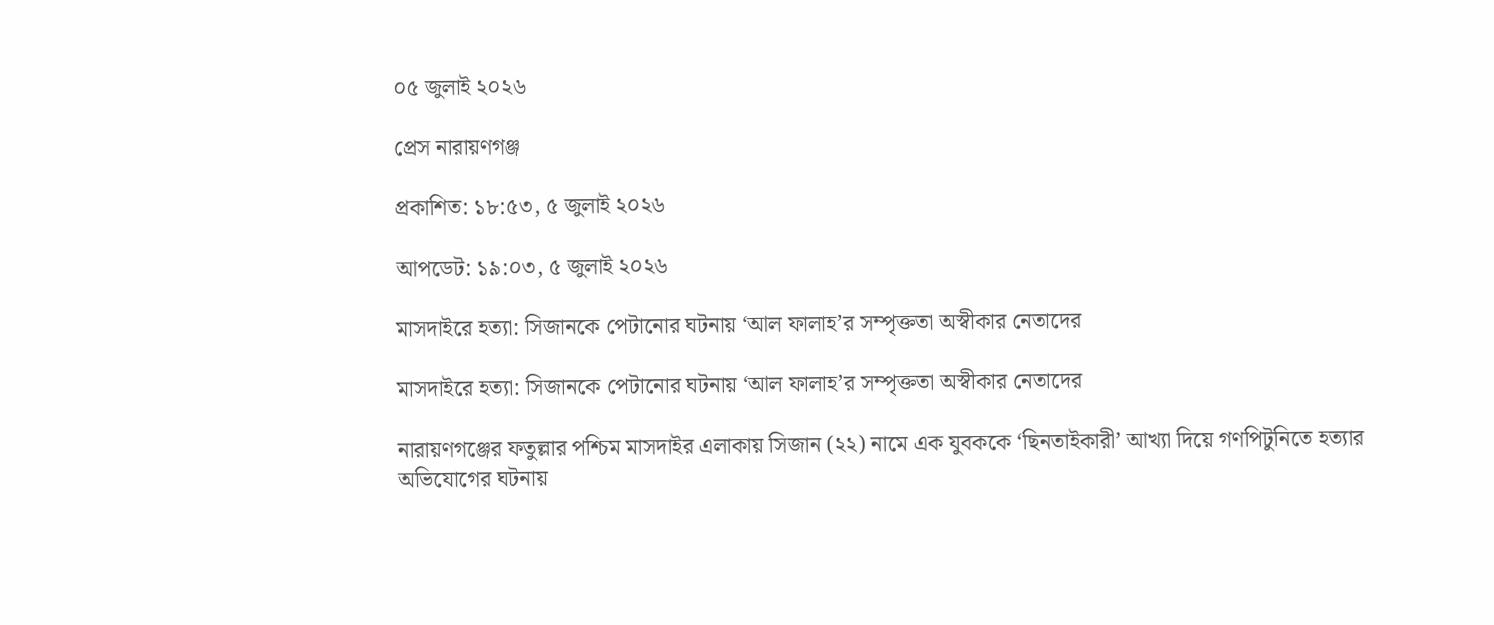০৫ জুলাই ২০২৬

প্রেস নারায়ণগঞ্জ

প্রকাশিত: ১৮:৫৩, ৫ জুলাই ২০২৬

আপডেট: ১৯:০৩, ৫ জুলাই ২০২৬

মাসদাইরে হত্যা: সিজানকে পেটানোর ঘটনায় ‘আল ফালাহ’র সম্পৃক্ততা অস্বীকার নেতাদের

মাসদাইরে হত্যা: সিজানকে পেটানোর ঘটনায় ‘আল ফালাহ’র সম্পৃক্ততা অস্বীকার নেতাদের

নারায়ণগঞ্জের ফতুল্লার পশ্চিম মাসদাইর এলাকায় সিজান (২২) নামে এক যুবককে ‘ছিনতাইকারী’ আখ্যা দিয়ে গণপিটুনিতে হত্যার অভিযোগের ঘটনায়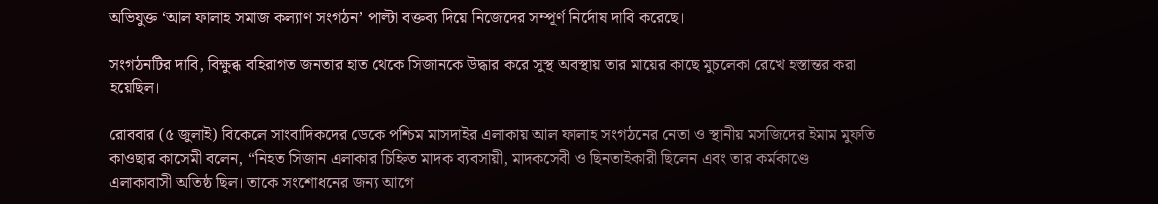অভিযুক্ত ‘আল ফালাহ সমাজ কল্যাণ সংগঠন’ পাল্টা বক্তব্য দিয়ে নিজেদের সম্পূর্ণ নির্দোষ দাবি করেছে।

সংগঠনটির দাবি, বিক্ষুব্ধ বহিরাগত জনতার হাত থেকে সিজানকে উদ্ধার করে সুস্থ অবস্থায় তার মায়ের কাছে মুচলেকা রেখে হস্তান্তর করা হয়েছিল।

রোববার (৫ জুলাই) বিকেলে সাংবাদিকদের ডেকে পশ্চিম মাসদাইর এলাকায় আল ফালাহ সংগঠনের নেতা ও স্থানীয় মসজিদের ইমাম মুফতি কাওছার কাসেমী বলেন, “নিহত সিজান এলাকার চিহ্নিত মাদক ব্যবসায়ী, মাদকসেবী ও ছিনতাইকারী ছিলেন এবং তার কর্মকাণ্ডে এলাকাবাসী অতিষ্ঠ ছিল। তাকে সংশোধনের জন্য আগে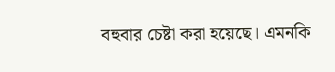বহুবার চেষ্টা করা হয়েছে। এমনকি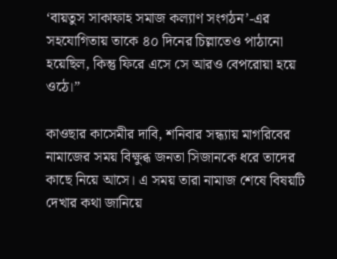‘বায়তুস সাকাফাহ সমাজ কল্যাণ সংগঠন’-এর সহযোগিতায় তাকে ৪০ দিনের চিল্লাতেও পাঠানো হয়েছিল, কিন্তু ফিরে এসে সে আরও বেপরোয়া হয়ে ওঠে।”

কাওছার কাসেমীর দাবি, শনিবার সন্ধ্যায় মাগরিবের নামাজের সময় বিক্ষুব্ধ জনতা সিজানকে ধরে তাদের কাছে নিয়ে আসে। এ সময় তারা নামাজ শেষে বিষয়টি দেখার কথা জানিয়ে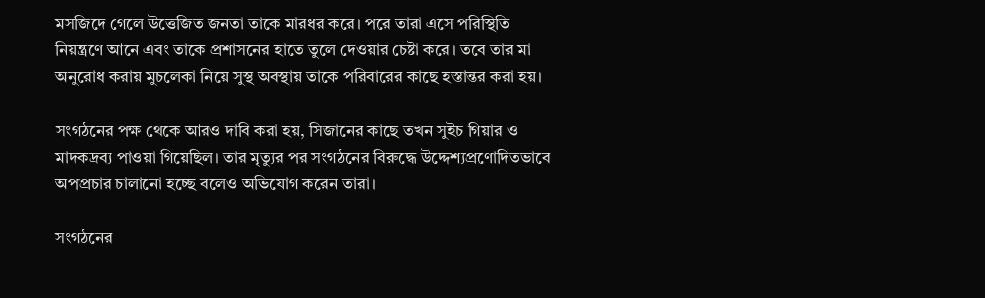মসজিদে গেলে উত্তেজিত জনতা তাকে মারধর করে। পরে তারা এসে পরিস্থিতি নিয়ন্ত্রণে আনে এবং তাকে প্রশাসনের হাতে তুলে দেওয়ার চেষ্টা করে। তবে তার মা অনুরোধ করায় মুচলেকা নিয়ে সুস্থ অবস্থায় তাকে পরিবারের কাছে হস্তান্তর করা হয়।

সংগঠনের পক্ষ থেকে আরও দাবি করা হয়, সিজানের কাছে তখন সুইচ গিয়ার ও মাদকদ্রব্য পাওয়া গিয়েছিল। তার মৃত্যুর পর সংগঠনের বিরুদ্ধে উদ্দেশ্যপ্রণোদিতভাবে অপপ্রচার চালানো হচ্ছে বলেও অভিযোগ করেন তারা।

সংগঠনের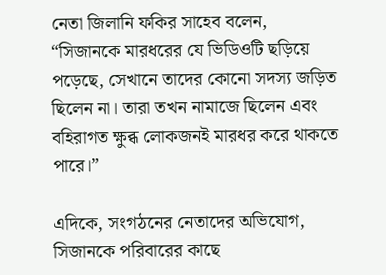নেতা জিলানি ফকির সাহেব বলেন, “সিজানকে মারধরের যে ভিডিওটি ছড়িয়ে পড়েছে, সেখানে তাদের কোনো সদস্য জড়িত ছিলেন না। তারা তখন নামাজে ছিলেন এবং বহিরাগত ক্ষুব্ধ লোকজনই মারধর করে থাকতে পারে।”

এদিকে, সংগঠনের নেতাদের অভিযোগ, সিজানকে পরিবারের কাছে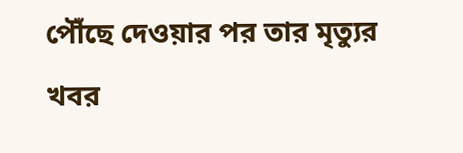পৌঁছে দেওয়ার পর তার মৃত্যুর খবর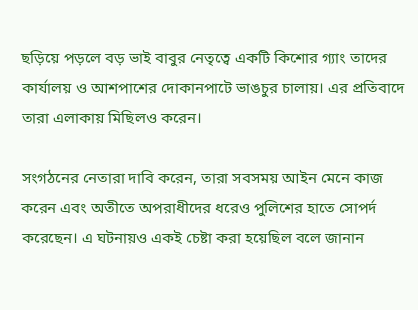ছড়িয়ে পড়লে বড় ভাই বাবুর নেতৃত্বে একটি কিশোর গ্যাং তাদের কার্যালয় ও আশপাশের দোকানপাটে ভাঙচুর চালায়। এর প্রতিবাদে তারা এলাকায় মিছিলও করেন।

সংগঠনের নেতারা দাবি করেন, তারা সবসময় আইন মেনে কাজ করেন এবং অতীতে অপরাধীদের ধরেও পুলিশের হাতে সোপর্দ করেছেন। এ ঘটনায়ও একই চেষ্টা করা হয়েছিল বলে জানান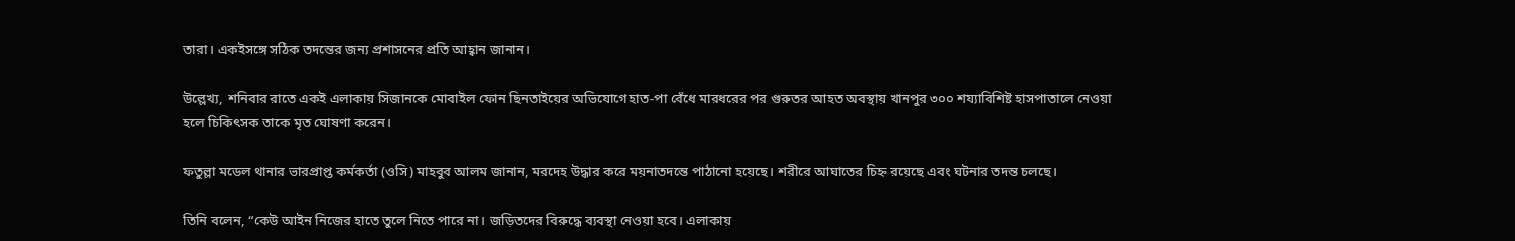তারা। একইসঙ্গে সঠিক তদন্তের জন্য প্রশাসনের প্রতি আহ্বান জানান।

উল্লেখ্য, শনিবার রাতে একই এলাকায় সিজানকে মোবাইল ফোন ছিনতাইয়ের অভিযোগে হাত-পা বেঁধে মারধরের পর গুরুতর আহত অবস্থায় খানপুর ৩০০ শয্যাবিশিষ্ট হাসপাতালে নেওয়া হলে চিকিৎসক তাকে মৃত ঘোষণা করেন।

ফতুল্লা মডেল থানার ভারপ্রাপ্ত কর্মকর্তা (ওসি) মাহবুব আলম জানান, মরদেহ উদ্ধার করে ময়নাতদন্তে পাঠানো হয়েছে। শরীরে আঘাতের চিহ্ন রয়েছে এবং ঘটনার তদন্ত চলছে।

তিনি বলেন, “কেউ আইন নিজের হাতে তুলে নিতে পারে না। জড়িতদের বিরুদ্ধে ব্যবস্থা নেওয়া হবে। এলাকায়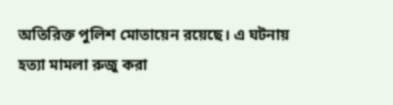অতিরিক্ত পুলিশ মোতায়েন রয়েছে। এ ঘটনায় হত্যা মামলা রুজু করা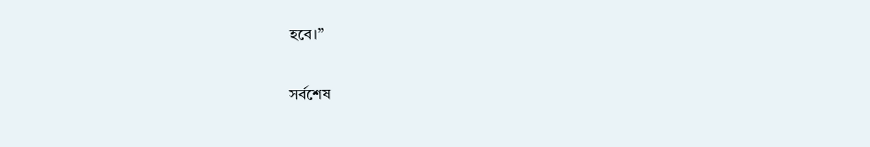হবে।”

সর্বশেষ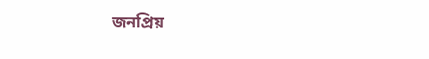জনপ্রিয়